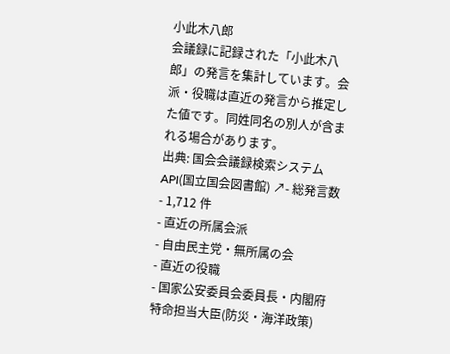小此木八郎
会議録に記録された「小此木八郎」の発言を集計しています。会派・役職は直近の発言から推定した値です。同姓同名の別人が含まれる場合があります。
出典: 国会会議録検索システム API(国立国会図書館) ↗- 総発言数
- 1,712 件
- 直近の所属会派
- 自由民主党・無所属の会
- 直近の役職
- 国家公安委員会委員長・内閣府特命担当大臣(防災・海洋政策)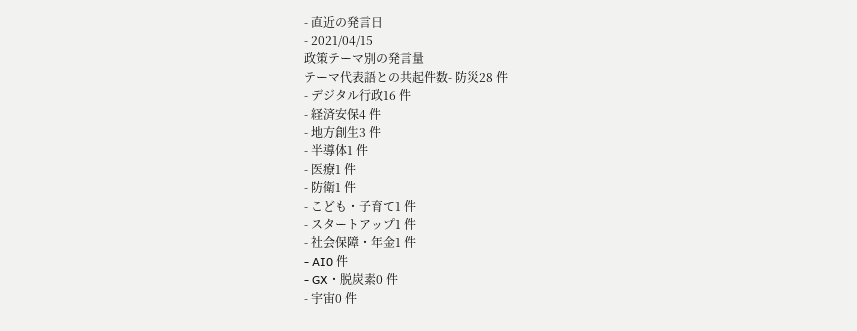- 直近の発言日
- 2021/04/15
政策テーマ別の発言量
テーマ代表語との共起件数- 防災28 件
- デジタル行政16 件
- 経済安保4 件
- 地方創生3 件
- 半導体1 件
- 医療1 件
- 防衛1 件
- こども・子育て1 件
- スタートアップ1 件
- 社会保障・年金1 件
- AI0 件
- GX・脱炭素0 件
- 宇宙0 件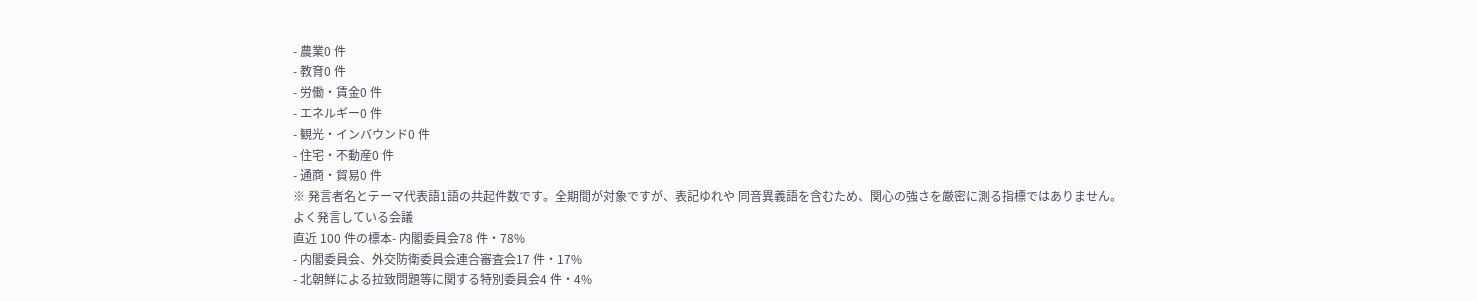- 農業0 件
- 教育0 件
- 労働・賃金0 件
- エネルギー0 件
- 観光・インバウンド0 件
- 住宅・不動産0 件
- 通商・貿易0 件
※ 発言者名とテーマ代表語1語の共起件数です。全期間が対象ですが、表記ゆれや 同音異義語を含むため、関心の強さを厳密に測る指標ではありません。
よく発言している会議
直近 100 件の標本- 内閣委員会78 件・78%
- 内閣委員会、外交防衛委員会連合審査会17 件・17%
- 北朝鮮による拉致問題等に関する特別委員会4 件・4%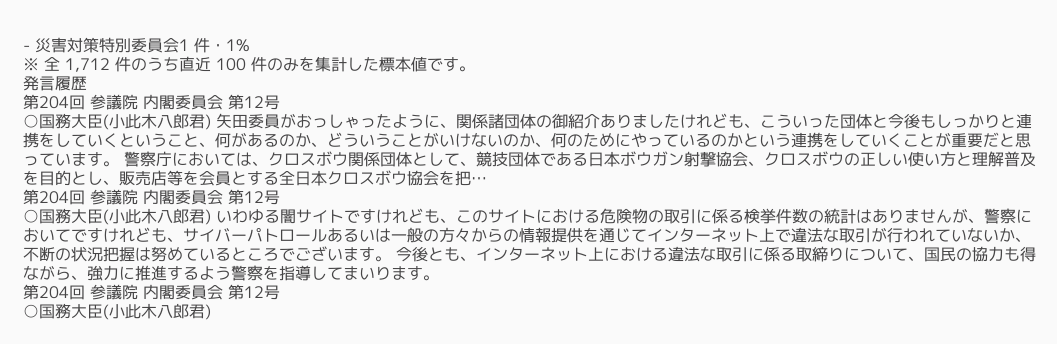- 災害対策特別委員会1 件・1%
※ 全 1,712 件のうち直近 100 件のみを集計した標本値です。
発言履歴
第204回 参議院 内閣委員会 第12号
○国務大臣(小此木八郎君) 矢田委員がおっしゃったように、関係諸団体の御紹介ありましたけれども、こういった団体と今後もしっかりと連携をしていくということ、何があるのか、どういうことがいけないのか、何のためにやっているのかという連携をしていくことが重要だと思っています。 警察庁においては、クロスボウ関係団体として、競技団体である日本ボウガン射撃協会、クロスボウの正しい使い方と理解普及を目的とし、販売店等を会員とする全日本クロスボウ協会を把…
第204回 参議院 内閣委員会 第12号
○国務大臣(小此木八郎君) いわゆる闇サイトですけれども、このサイトにおける危険物の取引に係る検挙件数の統計はありませんが、警察においてですけれども、サイバーパトロールあるいは一般の方々からの情報提供を通じてインターネット上で違法な取引が行われていないか、不断の状況把握は努めているところでございます。 今後とも、インターネット上における違法な取引に係る取締りについて、国民の協力も得ながら、強力に推進するよう警察を指導してまいります。
第204回 参議院 内閣委員会 第12号
○国務大臣(小此木八郎君)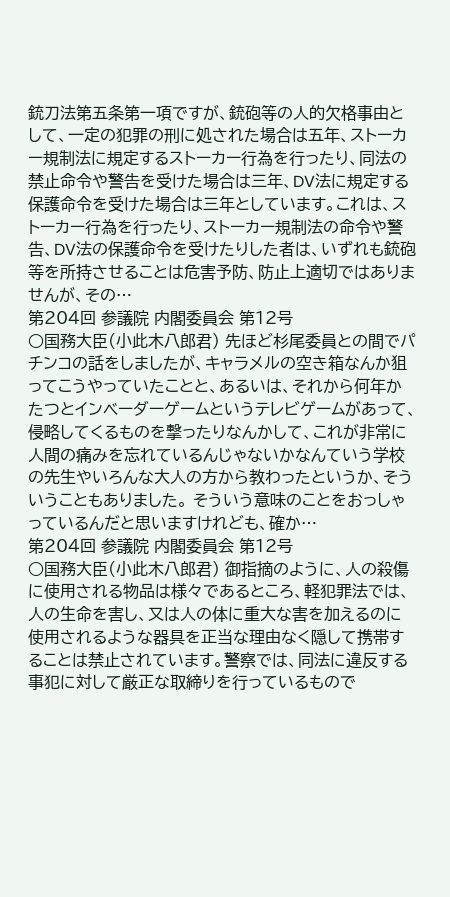銃刀法第五条第一項ですが、銃砲等の人的欠格事由として、一定の犯罪の刑に処された場合は五年、ストーカー規制法に規定するストーカー行為を行ったり、同法の禁止命令や警告を受けた場合は三年、DV法に規定する保護命令を受けた場合は三年としています。これは、ストーカー行為を行ったり、ストーカー規制法の命令や警告、DV法の保護命令を受けたりした者は、いずれも銃砲等を所持させることは危害予防、防止上適切ではありませんが、その…
第204回 参議院 内閣委員会 第12号
○国務大臣(小此木八郎君) 先ほど杉尾委員との間でパチンコの話をしましたが、キャラメルの空き箱なんか狙ってこうやっていたことと、あるいは、それから何年かたつとインベーダーゲームというテレビゲームがあって、侵略してくるものを撃ったりなんかして、これが非常に人間の痛みを忘れているんじゃないかなんていう学校の先生やいろんな大人の方から教わったというか、そういうこともありました。 そういう意味のことをおっしゃっているんだと思いますけれども、確か…
第204回 参議院 内閣委員会 第12号
○国務大臣(小此木八郎君) 御指摘のように、人の殺傷に使用される物品は様々であるところ、軽犯罪法では、人の生命を害し、又は人の体に重大な害を加えるのに使用されるような器具を正当な理由なく隠して携帯することは禁止されています。警察では、同法に違反する事犯に対して厳正な取締りを行っているもので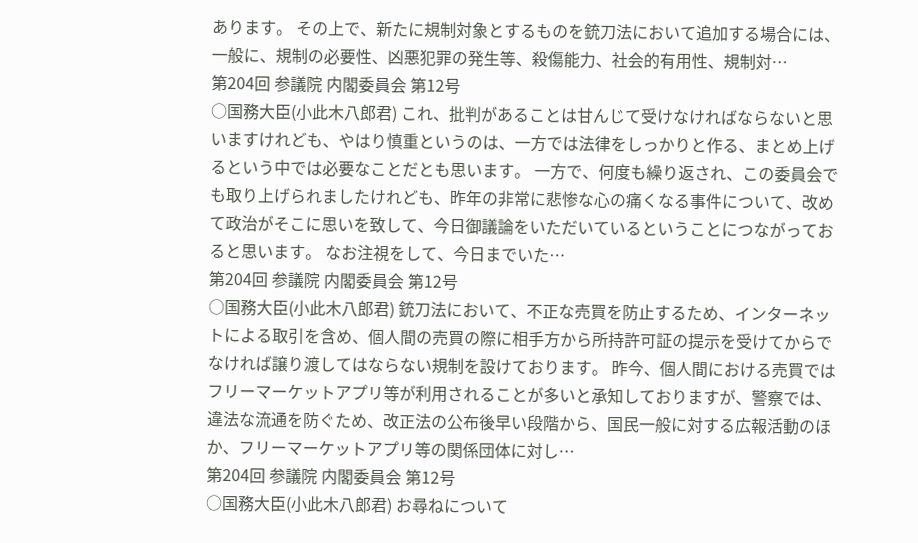あります。 その上で、新たに規制対象とするものを銃刀法において追加する場合には、一般に、規制の必要性、凶悪犯罪の発生等、殺傷能力、社会的有用性、規制対…
第204回 参議院 内閣委員会 第12号
○国務大臣(小此木八郎君) これ、批判があることは甘んじて受けなければならないと思いますけれども、やはり慎重というのは、一方では法律をしっかりと作る、まとめ上げるという中では必要なことだとも思います。 一方で、何度も繰り返され、この委員会でも取り上げられましたけれども、昨年の非常に悲惨な心の痛くなる事件について、改めて政治がそこに思いを致して、今日御議論をいただいているということにつながっておると思います。 なお注視をして、今日までいた…
第204回 参議院 内閣委員会 第12号
○国務大臣(小此木八郎君) 銃刀法において、不正な売買を防止するため、インターネットによる取引を含め、個人間の売買の際に相手方から所持許可証の提示を受けてからでなければ譲り渡してはならない規制を設けております。 昨今、個人間における売買ではフリーマーケットアプリ等が利用されることが多いと承知しておりますが、警察では、違法な流通を防ぐため、改正法の公布後早い段階から、国民一般に対する広報活動のほか、フリーマーケットアプリ等の関係団体に対し…
第204回 参議院 内閣委員会 第12号
○国務大臣(小此木八郎君) お尋ねについて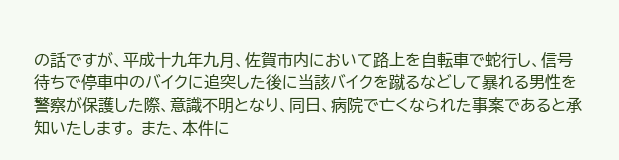の話ですが、平成十九年九月、佐賀市内において路上を自転車で蛇行し、信号待ちで停車中のバイクに追突した後に当該バイクを蹴るなどして暴れる男性を警察が保護した際、意識不明となり、同日、病院で亡くなられた事案であると承知いたします。 また、本件に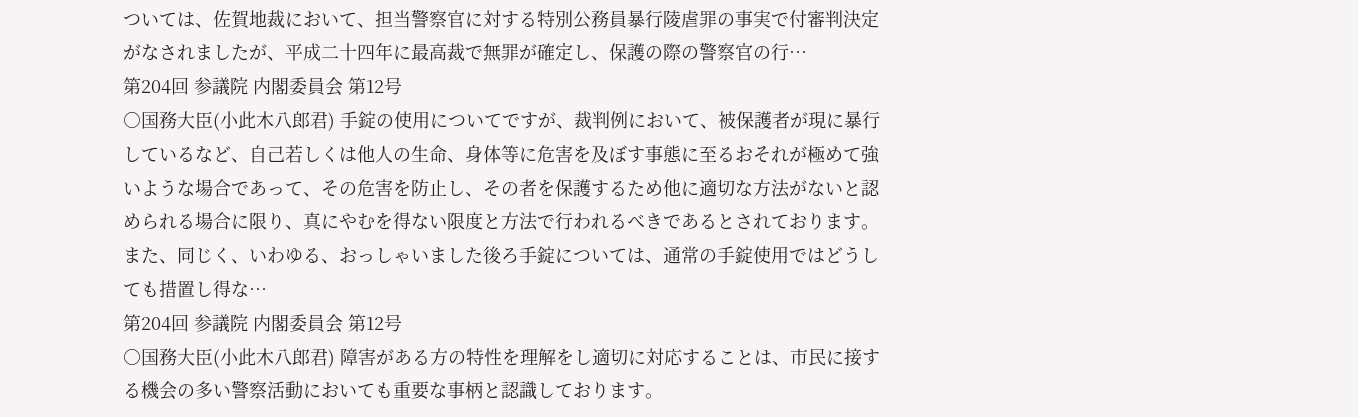ついては、佐賀地裁において、担当警察官に対する特別公務員暴行陵虐罪の事実で付審判決定がなされましたが、平成二十四年に最高裁で無罪が確定し、保護の際の警察官の行…
第204回 参議院 内閣委員会 第12号
○国務大臣(小此木八郎君) 手錠の使用についてですが、裁判例において、被保護者が現に暴行しているなど、自己若しくは他人の生命、身体等に危害を及ぼす事態に至るおそれが極めて強いような場合であって、その危害を防止し、その者を保護するため他に適切な方法がないと認められる場合に限り、真にやむを得ない限度と方法で行われるべきであるとされております。 また、同じく、いわゆる、おっしゃいました後ろ手錠については、通常の手錠使用ではどうしても措置し得な…
第204回 参議院 内閣委員会 第12号
○国務大臣(小此木八郎君) 障害がある方の特性を理解をし適切に対応することは、市民に接する機会の多い警察活動においても重要な事柄と認識しております。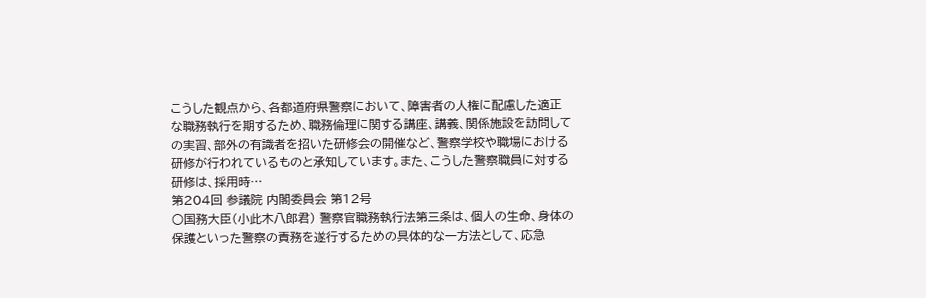こうした観点から、各都道府県警察において、障害者の人権に配慮した適正な職務執行を期するため、職務倫理に関する講座、講義、関係施設を訪問しての実習、部外の有識者を招いた研修会の開催など、警察学校や職場における研修が行われているものと承知しています。また、こうした警察職員に対する研修は、採用時…
第204回 参議院 内閣委員会 第12号
○国務大臣(小此木八郎君) 警察官職務執行法第三条は、個人の生命、身体の保護といった警察の責務を遂行するための具体的な一方法として、応急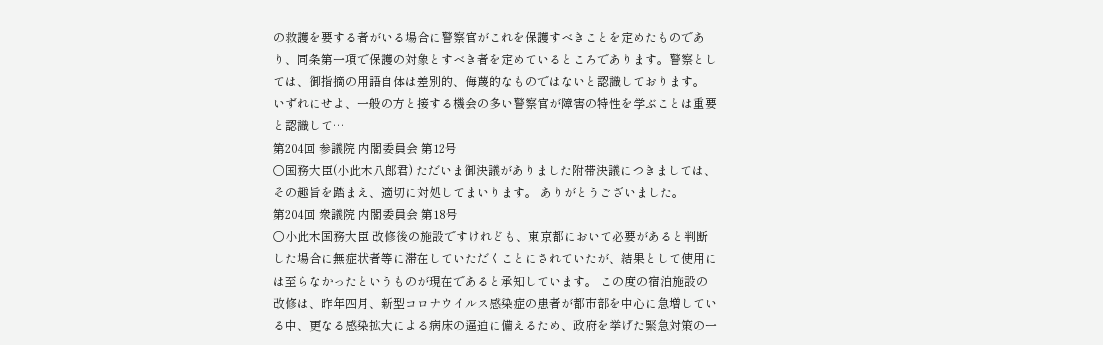の救護を要する者がいる場合に警察官がこれを保護すべきことを定めたものであり、同条第一項で保護の対象とすべき者を定めているところであります。警察としては、御指摘の用語自体は差別的、侮蔑的なものではないと認識しております。 いずれにせよ、一般の方と接する機会の多い警察官が障害の特性を学ぶことは重要と認識して…
第204回 参議院 内閣委員会 第12号
○国務大臣(小此木八郎君) ただいま御決議がありました附帯決議につきましては、その趣旨を踏まえ、適切に対処してまいります。 ありがとうございました。
第204回 衆議院 内閣委員会 第18号
○小此木国務大臣 改修後の施設ですけれども、東京都において必要があると判断した場合に無症状者等に滞在していただくことにされていたが、結果として使用には至らなかったというものが現在であると承知しています。 この度の宿泊施設の改修は、昨年四月、新型コロナウイルス感染症の患者が都市部を中心に急増している中、更なる感染拡大による病床の逼迫に備えるため、政府を挙げた緊急対策の一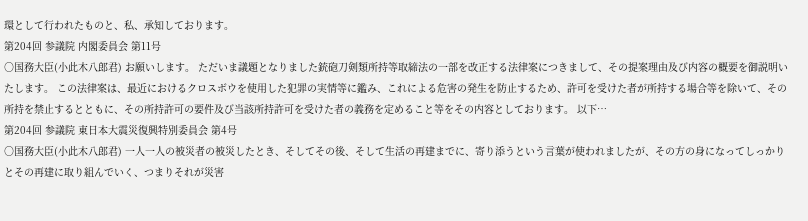環として行われたものと、私、承知しております。
第204回 参議院 内閣委員会 第11号
○国務大臣(小此木八郎君) お願いします。 ただいま議題となりました銃砲刀剣類所持等取締法の一部を改正する法律案につきまして、その提案理由及び内容の概要を御説明いたします。 この法律案は、最近におけるクロスボウを使用した犯罪の実情等に鑑み、これによる危害の発生を防止するため、許可を受けた者が所持する場合等を除いて、その所持を禁止するとともに、その所持許可の要件及び当該所持許可を受けた者の義務を定めること等をその内容としております。 以下…
第204回 参議院 東日本大震災復興特別委員会 第4号
○国務大臣(小此木八郎君) 一人一人の被災者の被災したとき、そしてその後、そして生活の再建までに、寄り添うという言葉が使われましたが、その方の身になってしっかりとその再建に取り組んでいく、つまりそれが災害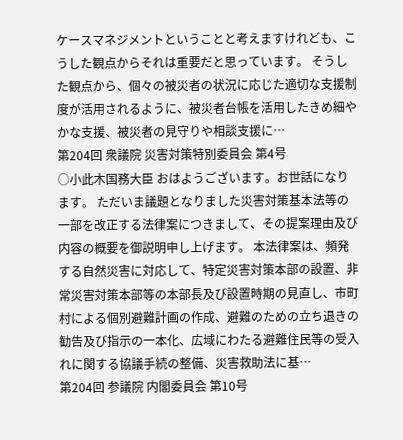ケースマネジメントということと考えますけれども、こうした観点からそれは重要だと思っています。 そうした観点から、個々の被災者の状況に応じた適切な支援制度が活用されるように、被災者台帳を活用したきめ細やかな支援、被災者の見守りや相談支援に…
第204回 衆議院 災害対策特別委員会 第4号
○小此木国務大臣 おはようございます。お世話になります。 ただいま議題となりました災害対策基本法等の一部を改正する法律案につきまして、その提案理由及び内容の概要を御説明申し上げます。 本法律案は、頻発する自然災害に対応して、特定災害対策本部の設置、非常災害対策本部等の本部長及び設置時期の見直し、市町村による個別避難計画の作成、避難のための立ち退きの勧告及び指示の一本化、広域にわたる避難住民等の受入れに関する協議手続の整備、災害救助法に基…
第204回 参議院 内閣委員会 第10号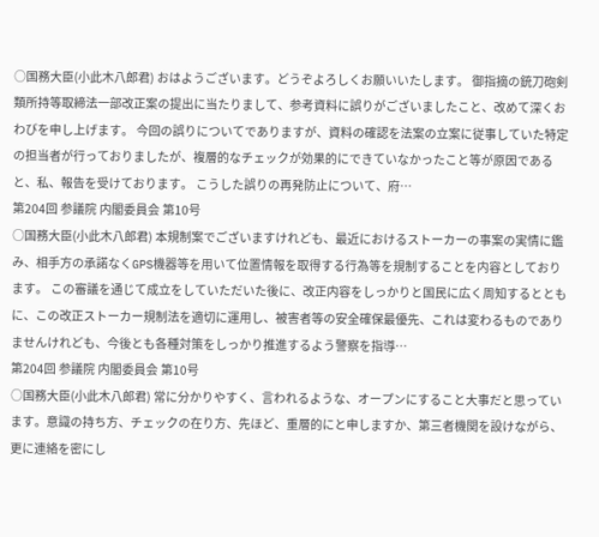○国務大臣(小此木八郎君) おはようございます。どうぞよろしくお願いいたします。 御指摘の銃刀砲剣類所持等取締法一部改正案の提出に当たりまして、参考資料に誤りがございましたこと、改めて深くおわびを申し上げます。 今回の誤りについてでありますが、資料の確認を法案の立案に従事していた特定の担当者が行っておりましたが、複層的なチェックが効果的にできていなかったこと等が原因であると、私、報告を受けております。 こうした誤りの再発防止について、府…
第204回 参議院 内閣委員会 第10号
○国務大臣(小此木八郎君) 本規制案でございますけれども、最近におけるストーカーの事案の実情に鑑み、相手方の承諾なくGPS機器等を用いて位置情報を取得する行為等を規制することを内容としております。 この審議を通じて成立をしていただいた後に、改正内容をしっかりと国民に広く周知するとともに、この改正ストーカー規制法を適切に運用し、被害者等の安全確保最優先、これは変わるものでありませんけれども、今後とも各種対策をしっかり推進するよう警察を指導…
第204回 参議院 内閣委員会 第10号
○国務大臣(小此木八郎君) 常に分かりやすく、言われるような、オープンにすること大事だと思っています。意識の持ち方、チェックの在り方、先ほど、重層的にと申しますか、第三者機関を設けながら、更に連絡を密にし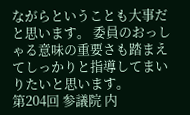ながらということも大事だと思います。 委員のおっしゃる意味の重要さも踏まえてしっかりと指導してまいりたいと思います。
第204回 参議院 内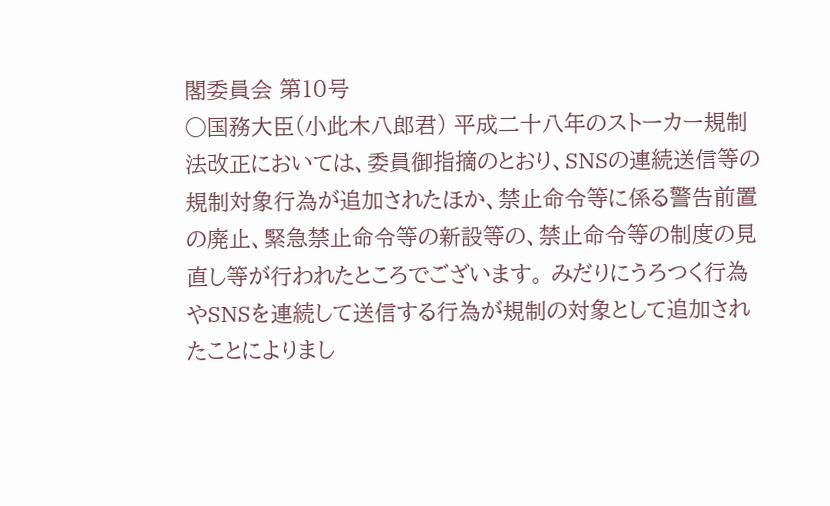閣委員会 第10号
○国務大臣(小此木八郎君) 平成二十八年のストーカー規制法改正においては、委員御指摘のとおり、SNSの連続送信等の規制対象行為が追加されたほか、禁止命令等に係る警告前置の廃止、緊急禁止命令等の新設等の、禁止命令等の制度の見直し等が行われたところでございます。 みだりにうろつく行為やSNSを連続して送信する行為が規制の対象として追加されたことによりまし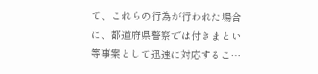て、これらの行為が行われた場合に、都道府県警察では付きまとい等事案として迅速に対応するこ…